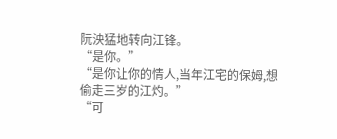阮泱猛地转向江锋。
“是你。”
“是你让你的情人,当年江宅的保姆,想偷走三岁的江灼。”
“可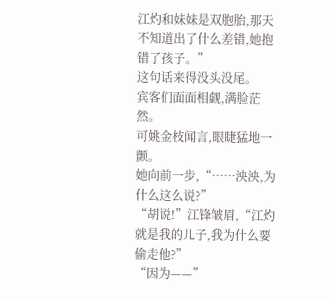江灼和妹妹是双胞胎,那天不知道出了什么差错,她抱错了孩子。”
这句话来得没头没尾。
宾客们面面相觑,满脸茫然。
可姚金枝闻言,眼睫猛地一颤。
她向前一步,“……泱泱,为什么这么说?”
“胡说!”江锋皱眉,“江灼就是我的儿子,我为什么要偷走他?”
“因为——”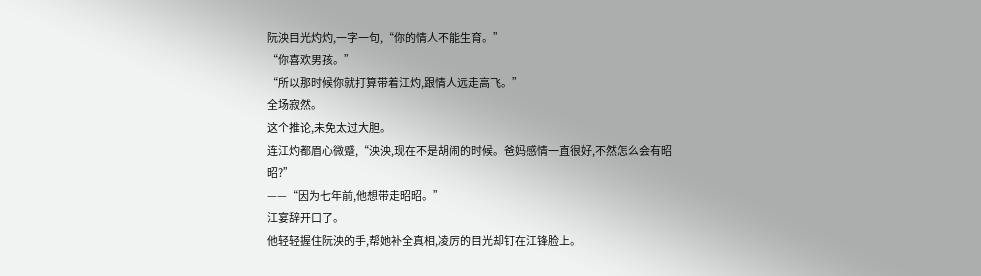阮泱目光灼灼,一字一句,“你的情人不能生育。”
“你喜欢男孩。”
“所以那时候你就打算带着江灼,跟情人远走高飞。”
全场寂然。
这个推论,未免太过大胆。
连江灼都眉心微蹙,“泱泱,现在不是胡闹的时候。爸妈感情一直很好,不然怎么会有昭昭?”
——“因为七年前,他想带走昭昭。”
江宴辞开口了。
他轻轻握住阮泱的手,帮她补全真相,凌厉的目光却钉在江锋脸上。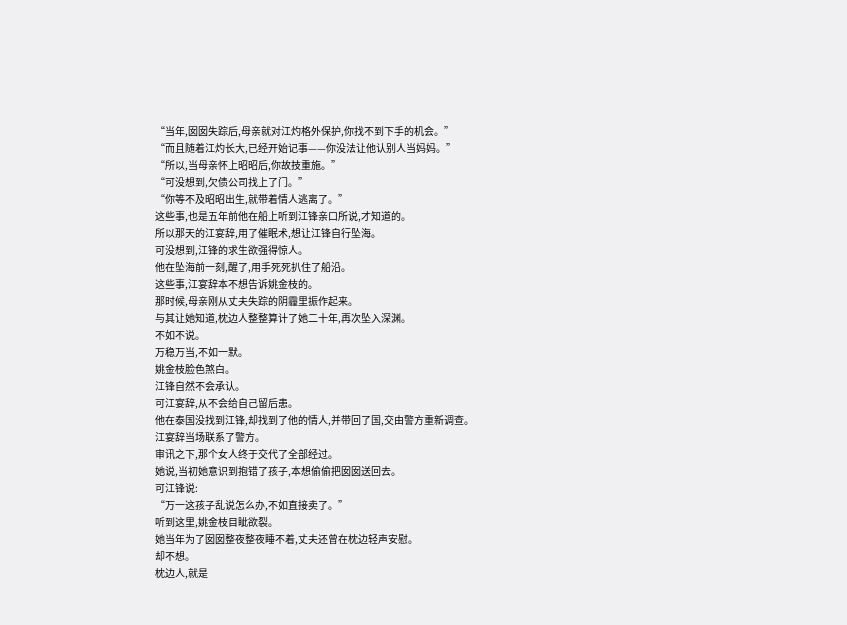“当年,囡囡失踪后,母亲就对江灼格外保护,你找不到下手的机会。”
“而且随着江灼长大,已经开始记事——你没法让他认别人当妈妈。”
“所以,当母亲怀上昭昭后,你故技重施。”
“可没想到,欠债公司找上了门。”
“你等不及昭昭出生,就带着情人逃离了。”
这些事,也是五年前他在船上听到江锋亲口所说,才知道的。
所以那天的江宴辞,用了催眠术,想让江锋自行坠海。
可没想到,江锋的求生欲强得惊人。
他在坠海前一刻,醒了,用手死死扒住了船沿。
这些事,江宴辞本不想告诉姚金枝的。
那时候,母亲刚从丈夫失踪的阴霾里振作起来。
与其让她知道,枕边人整整算计了她二十年,再次坠入深渊。
不如不说。
万稳万当,不如一默。
姚金枝脸色煞白。
江锋自然不会承认。
可江宴辞,从不会给自己留后患。
他在泰国没找到江锋,却找到了他的情人,并带回了国,交由警方重新调查。
江宴辞当场联系了警方。
审讯之下,那个女人终于交代了全部经过。
她说,当初她意识到抱错了孩子,本想偷偷把囡囡送回去。
可江锋说:
“万一这孩子乱说怎么办,不如直接卖了。”
听到这里,姚金枝目眦欲裂。
她当年为了囡囡整夜整夜睡不着,丈夫还曾在枕边轻声安慰。
却不想。
枕边人,就是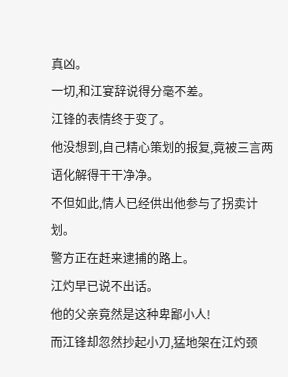真凶。
一切,和江宴辞说得分毫不差。
江锋的表情终于变了。
他没想到,自己精心策划的报复,竟被三言两语化解得干干净净。
不但如此,情人已经供出他参与了拐卖计划。
警方正在赶来逮捕的路上。
江灼早已说不出话。
他的父亲竟然是这种卑鄙小人!
而江锋却忽然抄起小刀,猛地架在江灼颈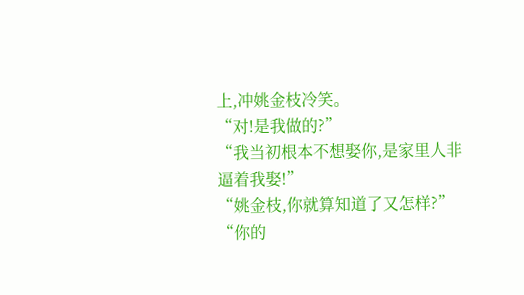上,冲姚金枝冷笑。
“对!是我做的?”
“我当初根本不想娶你,是家里人非逼着我娶!”
“姚金枝,你就算知道了又怎样?”
“你的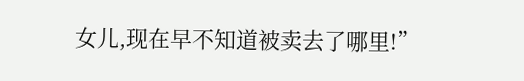女儿,现在早不知道被卖去了哪里!”